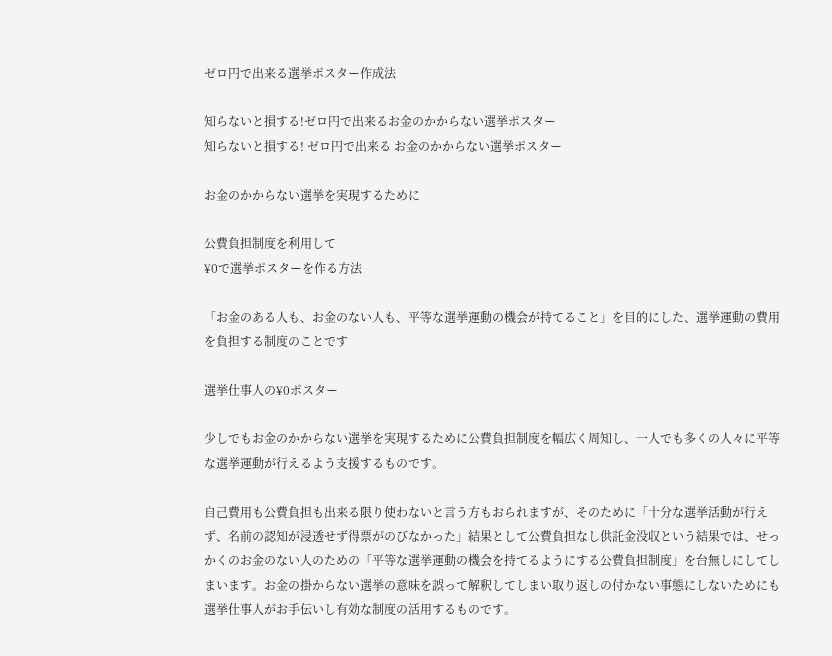ゼロ円で出来る選挙ポスター作成法

知らないと損する!ゼロ円で出来るお金のかからない選挙ポスター
知らないと損する! ゼロ円で出来る お金のかからない選挙ポスター

お金のかからない選挙を実現するために

公費負担制度を利用して
¥0で選挙ポスターを作る方法

「お金のある人も、お金のない人も、平等な選挙運動の機会が持てること」を目的にした、選挙運動の費用を負担する制度のことです

選挙仕事人の¥0ポスター

少しでもお金のかからない選挙を実現するために公費負担制度を幅広く周知し、一人でも多くの人々に平等な選挙運動が行えるよう支援するものです。

自己費用も公費負担も出来る限り使わないと言う方もおられますが、そのために「十分な選挙活動が行えず、名前の認知が浸透せず得票がのびなかった」結果として公費負担なし供託金没収という結果では、せっかくのお金のない人のための「平等な選挙運動の機会を持てるようにする公費負担制度」を台無しにしてしまいます。お金の掛からない選挙の意味を誤って解釈してしまい取り返しの付かない事態にしないためにも選挙仕事人がお手伝いし有効な制度の活用するものです。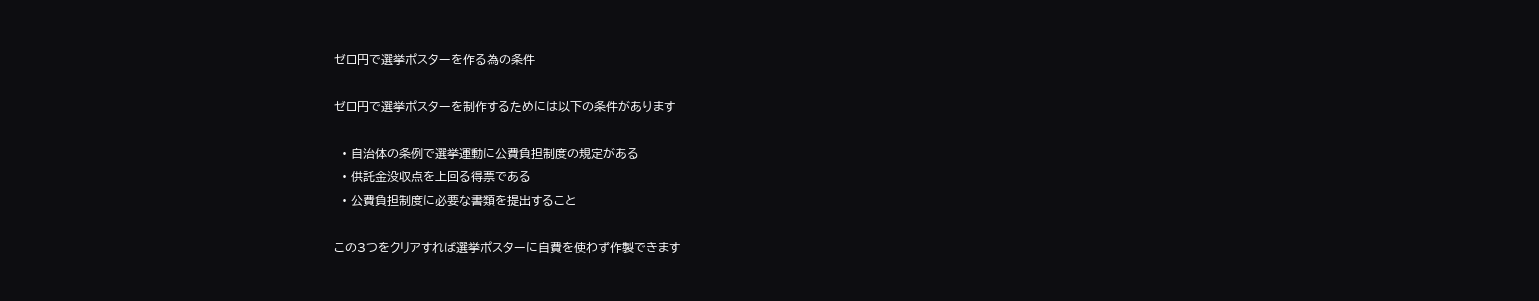ゼロ円で選挙ポスターを作る為の条件

ゼロ円で選挙ポスターを制作するためには以下の条件があります

  • 自治体の条例で選挙運動に公費負担制度の規定がある
  • 供託金没収点を上回る得票である
  • 公費負担制度に必要な書類を提出すること

この3つをクリアすれば選挙ポスターに自費を使わず作製できます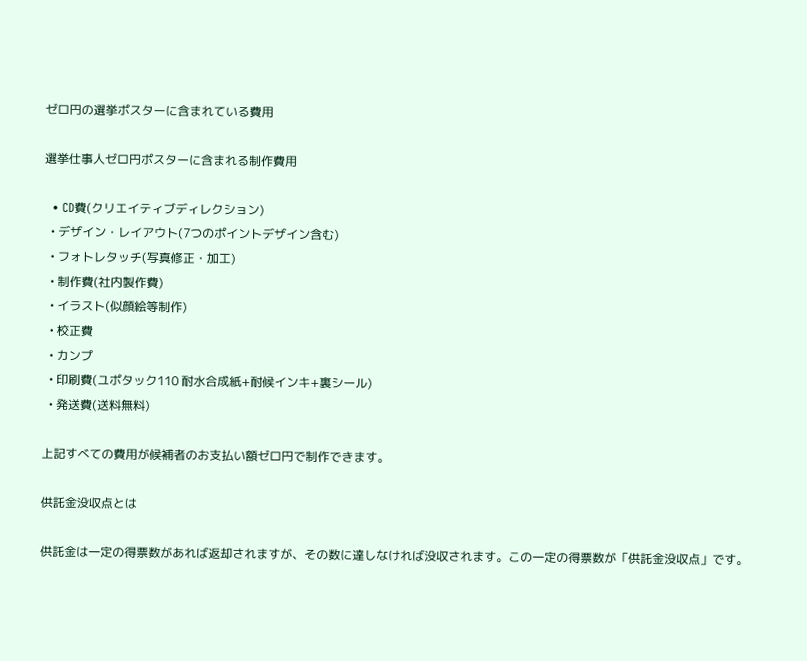ゼロ円の選挙ポスターに含まれている費用

選挙仕事人ゼロ円ポスターに含まれる制作費用

  • CD費(クリエイティブディレクション)
  • デザイン・レイアウト(7つのポイントデザイン含む)
  • フォトレタッチ(写真修正・加工)
  • 制作費(社内製作費)
  • イラスト(似顔絵等制作)
  • 校正費
  • カンプ
  • 印刷費(ユポタック110 耐水合成紙+耐候インキ+裏シール)
  • 発送費(送料無料)

上記すべての費用が候補者のお支払い額ゼロ円で制作できます。

供託金没収点とは

供託金は一定の得票数があれば返却されますが、その数に達しなければ没収されます。この一定の得票数が「供託金没収点」です。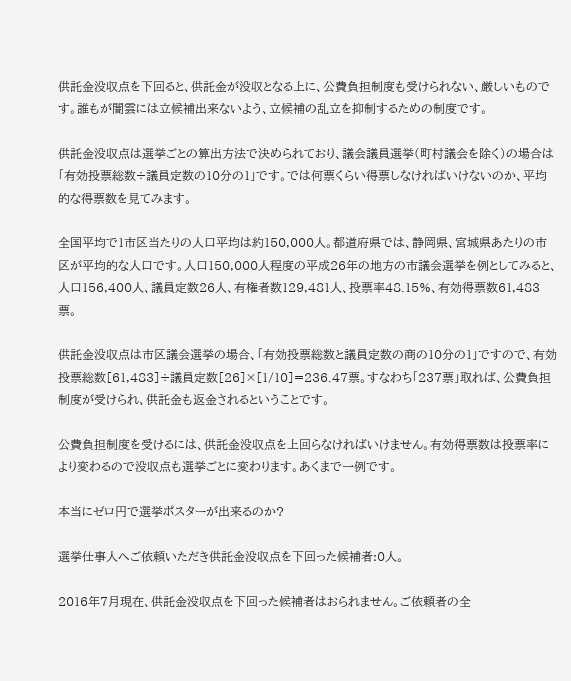供託金没収点を下回ると、供託金が没収となる上に、公費負担制度も受けられない、厳しいものです。誰もが闇雲には立候補出来ないよう、立候補の乱立を抑制するための制度です。

供託金没収点は選挙ごとの算出方法で決められており、議会議員選挙(町村議会を除く)の場合は「有効投票総数÷議員定数の10分の1」です。では何票くらい得票しなければいけないのか、平均的な得票数を見てみます。

全国平均で1市区当たりの人口平均は約150,000人。都道府県では、静岡県、宮城県あたりの市区が平均的な人口です。人口150,000人程度の平成26年の地方の市議会選挙を例としてみると、人口156,400人、議員定数26人、有権者数129,481人、投票率48.15%、有効得票数61,483票。

供託金没収点は市区議会選挙の場合、「有効投票総数と議員定数の商の10分の1」ですので、有効投票総数[61,483]÷議員定数[26]×[1/10]=236.47票。すなわち「237票」取れば、公費負担制度が受けられ、供託金も返金されるということです。

公費負担制度を受けるには、供託金没収点を上回らなければいけません。有効得票数は投票率により変わるので没収点も選挙ごとに変わります。あくまで一例です。

本当にゼロ円で選挙ポスターが出来るのか?

選挙仕事人へご依頼いただき供託金没収点を下回った候補者:0人。

2016年7月現在、供託金没収点を下回った候補者はおられません。ご依頼者の全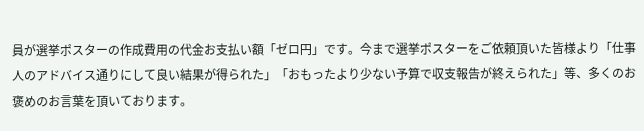員が選挙ポスターの作成費用の代金お支払い額「ゼロ円」です。今まで選挙ポスターをご依頼頂いた皆様より「仕事人のアドバイス通りにして良い結果が得られた」「おもったより少ない予算で収支報告が終えられた」等、多くのお褒めのお言葉を頂いております。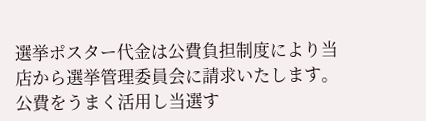選挙ポスター代金は公費負担制度により当店から選挙管理委員会に請求いたします。公費をうまく活用し当選す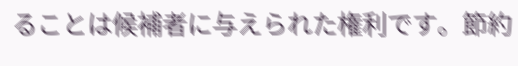ることは候補者に与えられた権利です。節約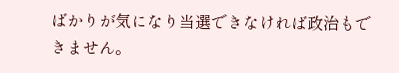ばかりが気になり当選できなければ政治もできません。